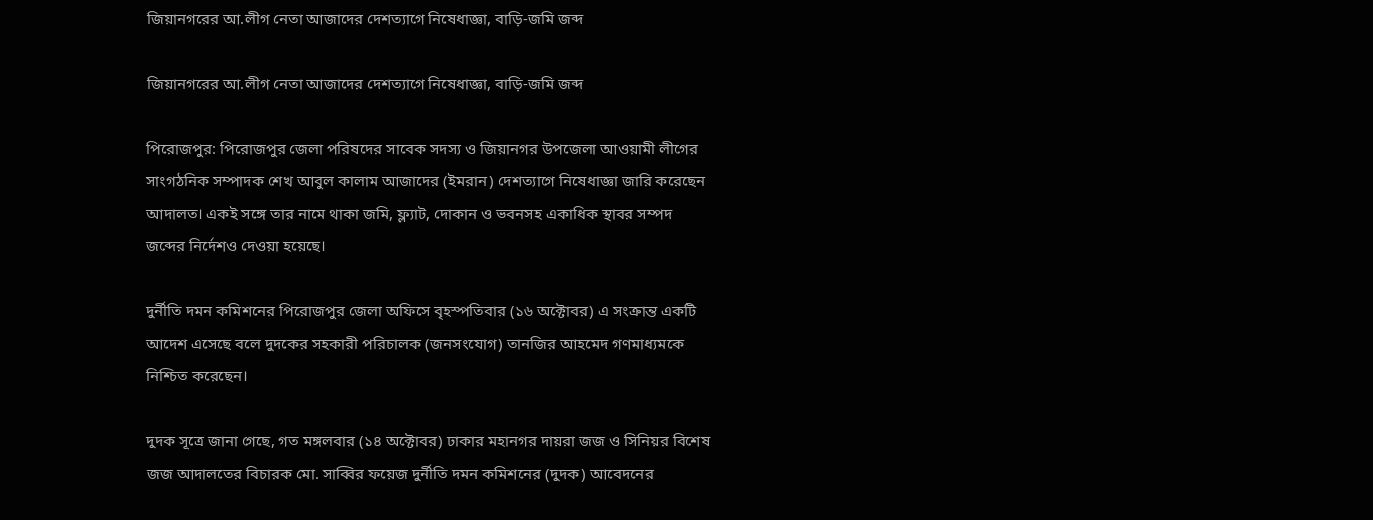জিয়ানগরের আ.লীগ নেতা আজাদের দেশত্যাগে নিষেধাজ্ঞা, বাড়ি-জমি জব্দ

জিয়ানগরের আ.লীগ নেতা আজাদের দেশত্যাগে নিষেধাজ্ঞা, বাড়ি-জমি জব্দ

পিরোজপুর: পিরোজপুর জেলা পরিষদের সাবেক সদস্য ও জিয়ানগর উপজেলা আওয়ামী লীগের সাংগঠনিক সম্পাদক শেখ আবুল কালাম আজাদের (ইমরান) দেশত্যাগে নিষেধাজ্ঞা জারি করেছেন আদালত। একই সঙ্গে তার নামে থাকা জমি, ফ্ল্যাট, দোকান ও ভবনসহ একাধিক স্থাবর সম্পদ জব্দের নির্দেশও দেওয়া হয়েছে।

দুর্নীতি দমন কমিশনের পিরোজপুর জেলা অফিসে বৃহস্পতিবার (১৬ অক্টোবর) এ সংক্রান্ত একটি আদেশ এসেছে বলে দুদকের সহকারী পরিচালক (জনসংযোগ) তানজির আহমেদ গণমাধ্যমকে নিশ্চিত করেছেন।

দুদক সূত্রে জানা গেছে, গত মঙ্গলবার (১৪ অক্টোবর) ঢাকার মহানগর দায়রা জজ ও সিনিয়র বিশেষ জজ আদালতের বিচারক মো. সাব্বির ফয়েজ দুর্নীতি দমন কমিশনের (দুদক) আবেদনের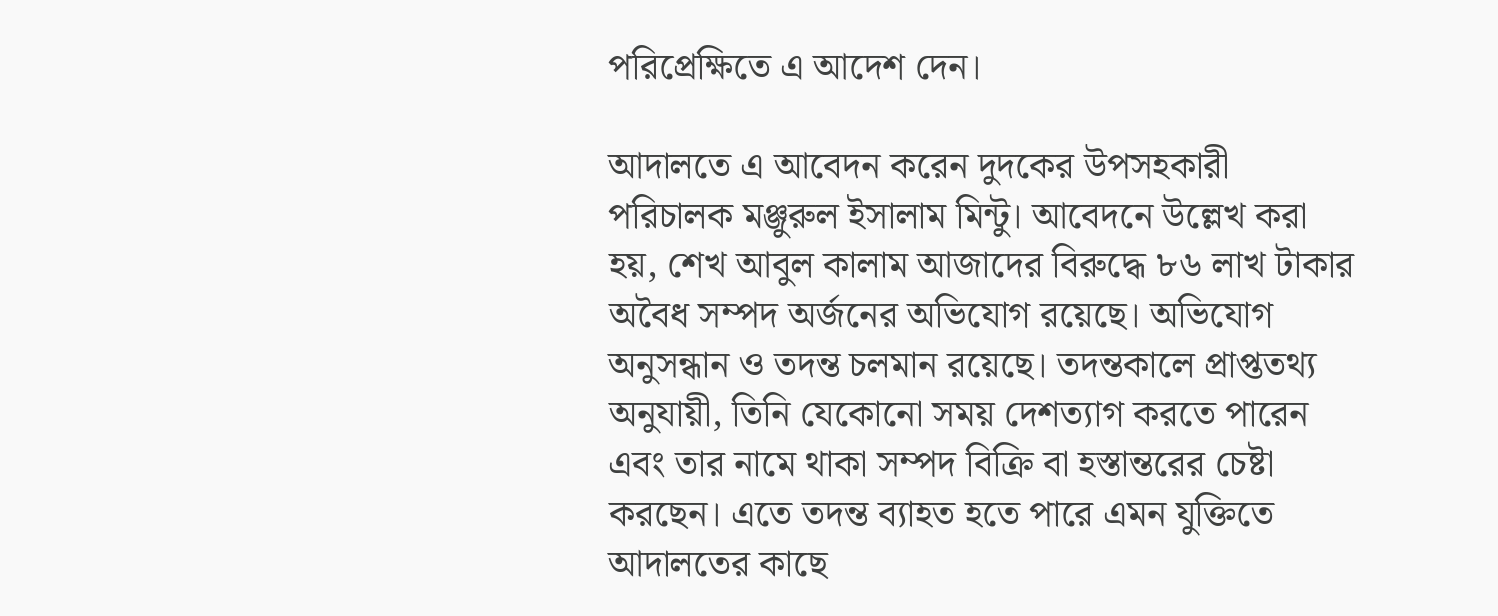পরিপ্রেক্ষিতে এ আদেশ দেন।

আদালতে এ আবেদন করেন দুদকের উপসহকারী পরিচালক মঞ্জুরুল ইসালাম মিন্টু। আবেদনে উল্লেখ করা হয়, শেখ আবুল কালাম আজাদের বিরুদ্ধে ৮৬ লাখ টাকার অবৈধ সম্পদ অর্জনের অভিযোগ রয়েছে। অভিযোগ অনুসন্ধান ও তদন্ত চলমান রয়েছে। তদন্তকালে প্রাপ্ততথ্য অনুযায়ী, তিনি যেকোনো সময় দেশত্যাগ করতে পারেন এবং তার নামে থাকা সম্পদ বিক্রি বা হস্তান্তরের চেষ্টা করছেন। এতে তদন্ত ব্যাহত হতে পারে এমন যুক্তিতে আদালতের কাছে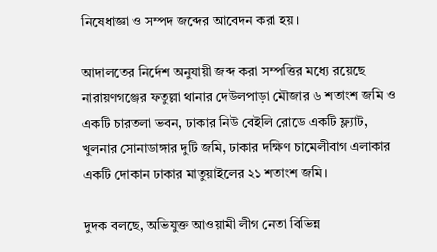নিষেধাজ্ঞা ও সম্পদ জব্দের আবেদন করা হয়।

আদালতের নির্দেশ অনুযায়ী জব্দ করা সম্পত্তির মধ্যে রয়েছে নারায়ণগঞ্জের ফতুল্লা থানার দেউলপাড়া মৌজার ৬ শতাংশ জমি ও একটি চারতলা ভবন, ঢাকার নিউ বেইলি রোডে একটি ফ্ল্যাট, খুলনার সোনাডাঙ্গার দুটি জমি, ঢাকার দক্ষিণ চামেলীবাগ এলাকার একটি দোকান ঢাকার মাতুয়াইলের ২১ শতাংশ জমি।

দুদক বলছে, অভিযুক্ত আওয়ামী লীগ নেতা বিভিন্ন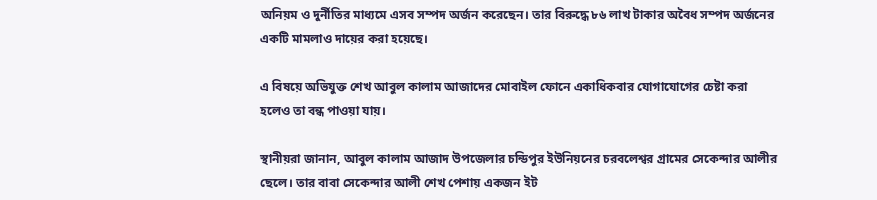অনিয়ম ও দুর্নীতির মাধ্যমে এসব সম্পদ অর্জন করেছেন। তার বিরুদ্ধে ৮৬ লাখ টাকার অবৈধ সম্পদ অর্জনের একটি মামলাও দায়ের করা হয়েছে।

এ বিষয়ে অভিযুক্ত শেখ আবুল কালাম আজাদের মোবাইল ফোনে একাধিকবার যোগাযোগের চেষ্টা করা হলেও তা বন্ধ পাওয়া যায়।

স্থানীয়রা জানান, আবুল কালাম আজাদ উপজেলার চন্ডিপুর ইউনিয়নের চরবলেশ্বর গ্রামের সেকেন্দার আলীর ছেলে। তার বাবা সেকেন্দার আলী শেখ পেশায় একজন ইট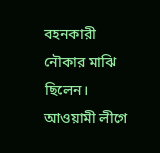বহনকারী নৌকার মাঝি ছিলেন। আওয়ামী লীগে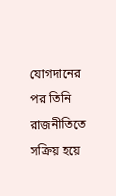যোগদানের পর তিনি রাজনীতিতে সক্রিয় হয়ে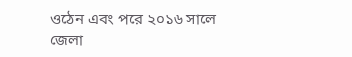ওঠেন এবং পরে ২০১৬ সালে জেলা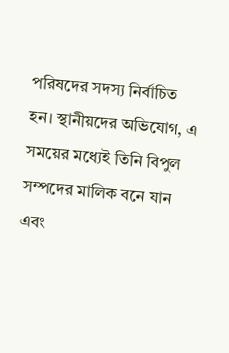পরিষদের সদস্য নির্বাচিত হন। স্থানীয়দের অভিযোগ, এ সময়ের মধ্যেই তিনি বিপুল সম্পদের মালিক বনে যান এবং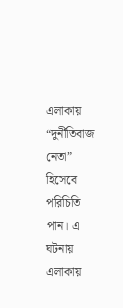এলাকায় “দুর্নীতিবাজ নেতা” হিসেবে পরিচিতি পান। এ ঘটনায় এলাকায়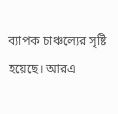ব্যাপক চাঞ্চল্যের সৃষ্টি হয়েছে। আরএ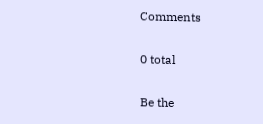Comments

0 total

Be the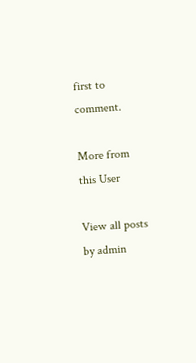first to comment.

More from this User

View all posts by admin